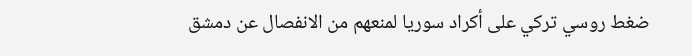ضغط روسي تركي على أكراد سوريا لمنعهم من الانفصال عن دمشق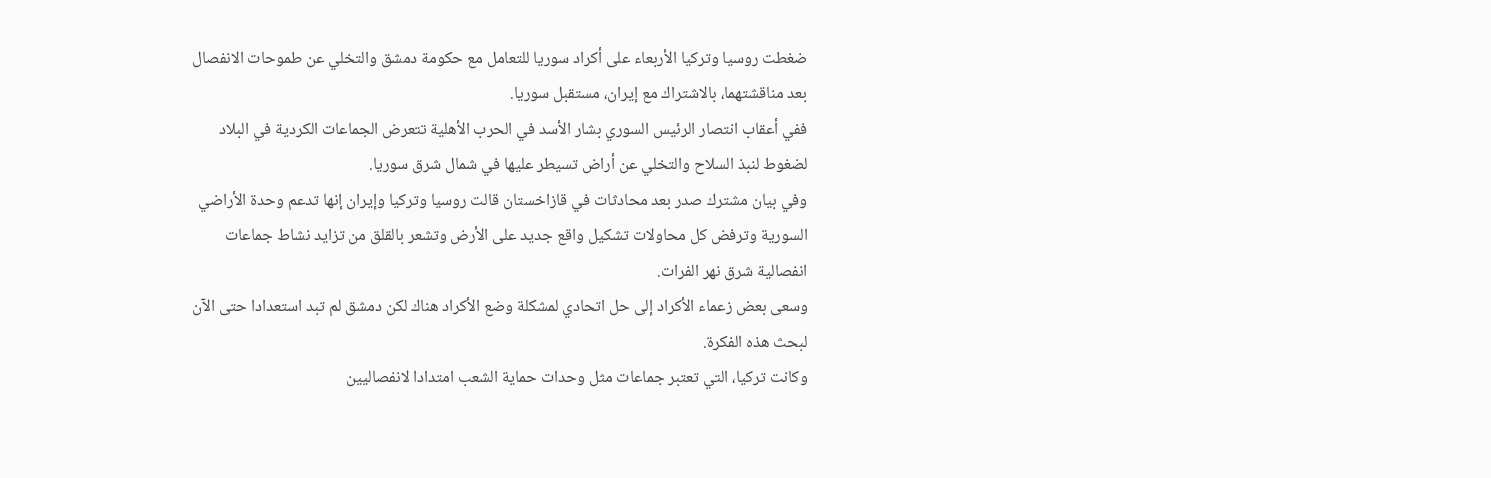ضغطت روسيا وتركيا الأربعاء على أكراد سوريا للتعامل مع حكومة دمشق والتخلي عن طموحات الانفصال بعد مناقشتهما، بالاشتراك مع إيران، مستقبل سوريا.
ففي أعقاب انتصار الرئيس السوري بشار الأسد في الحرب الأهلية تتعرض الجماعات الكردية في البلاد لضغوط لنبذ السلاح والتخلي عن أراض تسيطر عليها في شمال شرق سوريا.
وفي بيان مشترك صدر بعد محادثات في قازاخستان قالت روسيا وتركيا وإيران إنها تدعم وحدة الأراضي السورية وترفض كل محاولات تشكيل واقع جديد على الأرض وتشعر بالقلق من تزايد نشاط جماعات انفصالية شرق نهر الفرات.
وسعى بعض زعماء الأكراد إلى حل اتحادي لمشكلة وضع الأكراد هناك لكن دمشق لم تبد استعدادا حتى الآن لبحث هذه الفكرة.
وكانت تركيا، التي تعتبر جماعات مثل وحدات حماية الشعب امتدادا لانفصاليين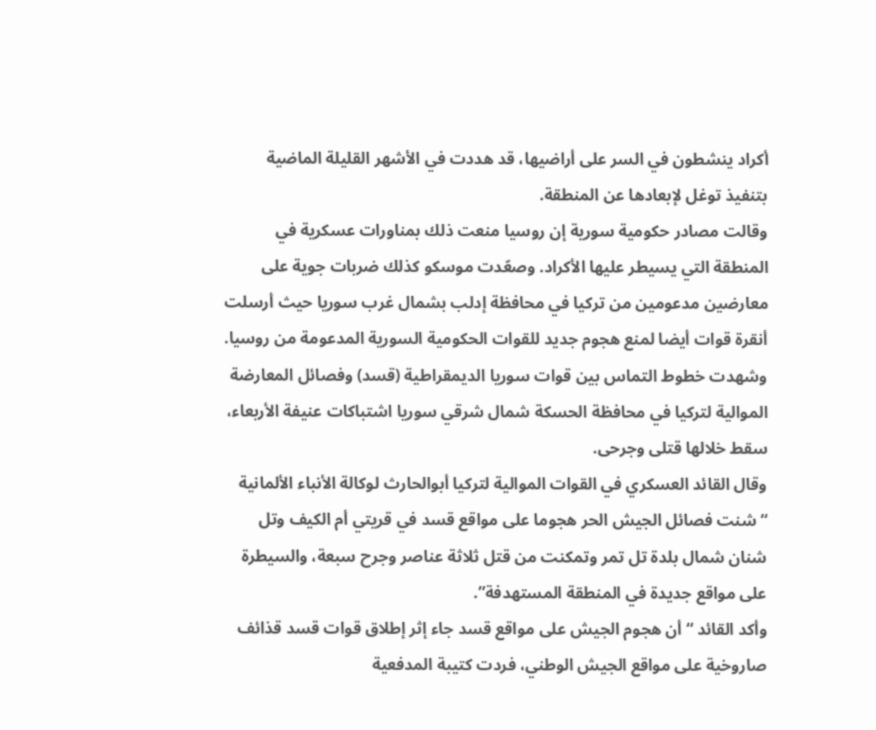أكراد ينشطون في السر على أراضيها، قد هددت في الأشهر القليلة الماضية بتنفيذ توغل لإبعادها عن المنطقة.
وقالت مصادر حكومية سورية إن روسيا منعت ذلك بمناورات عسكرية في المنطقة التي يسيطر عليها الأكراد. وصعّدت موسكو كذلك ضربات جوية على معارضين مدعومين من تركيا في محافظة إدلب بشمال غرب سوريا حيث أرسلت أنقرة قوات أيضا لمنع هجوم جديد للقوات الحكومية السورية المدعومة من روسيا.
وشهدت خطوط التماس بين قوات سوريا الديمقراطية (قسد) وفصائل المعارضة الموالية لتركيا في محافظة الحسكة شمال شرقي سوريا اشتباكات عنيفة الأربعاء، سقط خلالها قتلى وجرحى.
وقال القائد العسكري في القوات الموالية لتركيا أبوالحارث لوكالة الأنباء الألمانية “شنت فصائل الجيش الحر هجوما على مواقع قسد في قريتي أم الكيف وتل شنان شمال بلدة تل تمر وتمكنت من قتل ثلاثة عناصر وجرح سبعة، والسيطرة على مواقع جديدة في المنطقة المستهدفة”.
وأكد القائد “أن هجوم الجيش على مواقع قسد جاء إثر إطلاق قوات قسد قذائف صاروخية على مواقع الجيش الوطني، فردت كتيبة المدفعية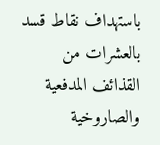باستهداف نقاط قسد بالعشرات من القذائف المدفعية والصاروخية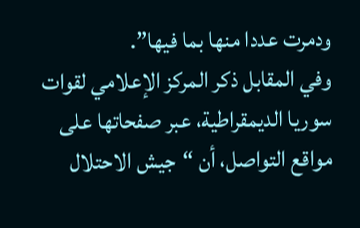ودمرت عددا منها بما فيها”.
وفي المقابل ذكر المركز الإعلامي لقوات سوريا الديمقراطية، عبر صفحاتها على مواقع التواصل، أن “جيش الاحتلال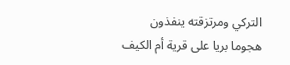التركي ومرتزقته ينفذون هجوما بريا على قرية أم الكيف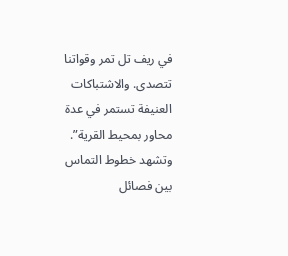في ريف تل تمر وقواتنا تتصدى. والاشتباكات العنيفة تستمر في عدة محاور بمحيط القرية”.
وتشهد خطوط التماس بين فصائل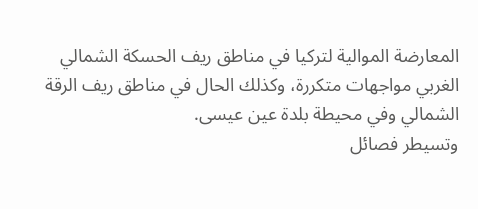المعارضة الموالية لتركيا في مناطق ريف الحسكة الشمالي الغربي مواجهات متكررة، وكذلك الحال في مناطق ريف الرقة الشمالي وفي محيطة بلدة عين عيسى.
وتسيطر فصائل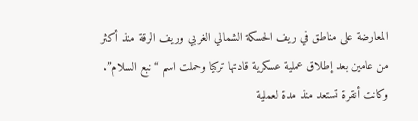المعارضة على مناطق في ريف الحسكة الشمالي الغربي وريف الرقة منذ أكثر من عامين بعد إطلاق عملية عسكرية قادتها تركيا وحملت اسم “نبع السلام”.
وكانت أنقرة تستعد منذ مدة لعملية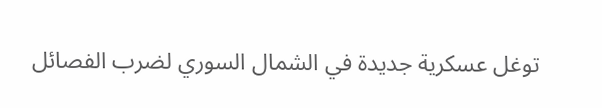توغل عسكرية جديدة في الشمال السوري لضرب الفصائل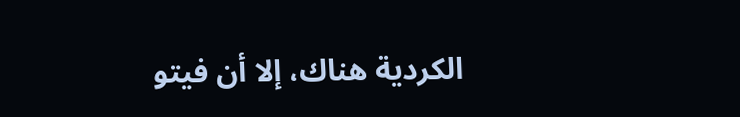الكردية هناك، إلا أن فيتو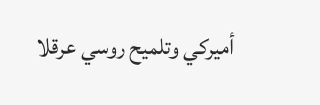أميركي وتلميح روسي عرقلا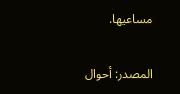مساعيها.

المصدر: أحوال